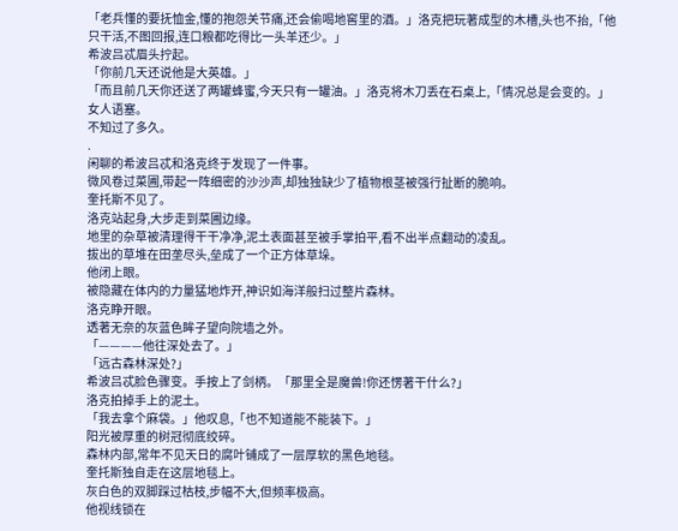「老兵懂的要抚恤金,懂的抱怨关节痛,还会偷喝地窖里的酒。」洛克把玩著成型的木槽,头也不抬,「他只干活,不图回报,连口粮都吃得比一头羊还少。」
希波吕忒眉头拧起。
「你前几天还说他是大英雄。」
「而且前几天你还送了两罐蜂蜜,今天只有一罐油。」洛克将木刀丢在石桌上,「情况总是会变的。」
女人语塞。
不知过了多久。
.
闲聊的希波吕忒和洛克终于发现了一件事。
微风卷过菜圃,带起一阵细密的沙沙声,却独独缺少了植物根茎被强行扯断的脆响。
奎托斯不见了。
洛克站起身,大步走到菜圃边缘。
地里的杂草被清理得干干净净,泥土表面甚至被手掌拍平,看不出半点翻动的凌乱。
拔出的草堆在田垄尽头,垒成了一个正方体草垛。
他闭上眼。
被隐藏在体内的力量猛地炸开,神识如海洋般扫过整片森林。
洛克睁开眼。
透著无奈的灰蓝色眸子望向院墙之外。
「————他往深处去了。」
「远古森林深处?」
希波吕忒脸色骤变。手按上了剑柄。「那里全是魔兽!你还愣著干什么?」
洛克拍掉手上的泥土。
「我去拿个麻袋。」他叹息,「也不知道能不能装下。」
阳光被厚重的树冠彻底绞碎。
森林内部,常年不见天日的腐叶铺成了一层厚软的黑色地毯。
奎托斯独自走在这层地毯上。
灰白色的双脚踩过枯枝,步幅不大,但频率极高。
他视线锁在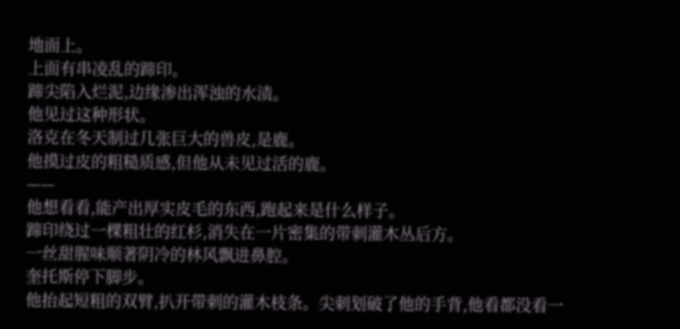地面上。
上面有串凌乱的蹄印。
蹄尖陷入烂泥,边缘渗出浑浊的水渍。
他见过这种形状。
洛克在冬天制过几张巨大的兽皮,是鹿。
他摸过皮的粗糙质感,但他从未见过活的鹿。
——
他想看看,能产出厚实皮毛的东西,跑起来是什么样子。
蹄印绕过一棵粗壮的红杉,消失在一片密集的带刺灌木丛后方。
一丝甜腥味顺著阴冷的林风飘进鼻腔。
奎托斯停下脚步。
他抬起短粗的双臂,扒开带刺的灌木枝条。尖刺划破了他的手背,他看都没看一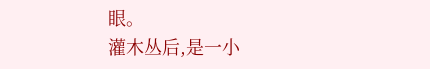眼。
灌木丛后,是一小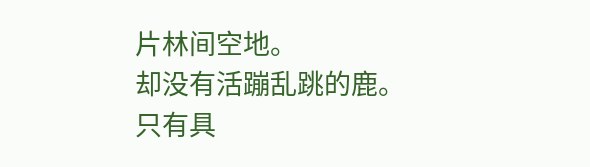片林间空地。
却没有活蹦乱跳的鹿。
只有具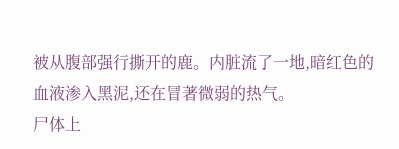被从腹部强行撕开的鹿。内脏流了一地,暗红色的血液渗入黑泥,还在冒著微弱的热气。
尸体上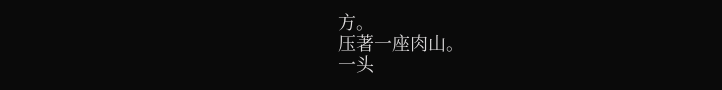方。
压著一座肉山。
一头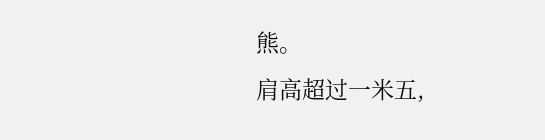熊。
肩高超过一米五,